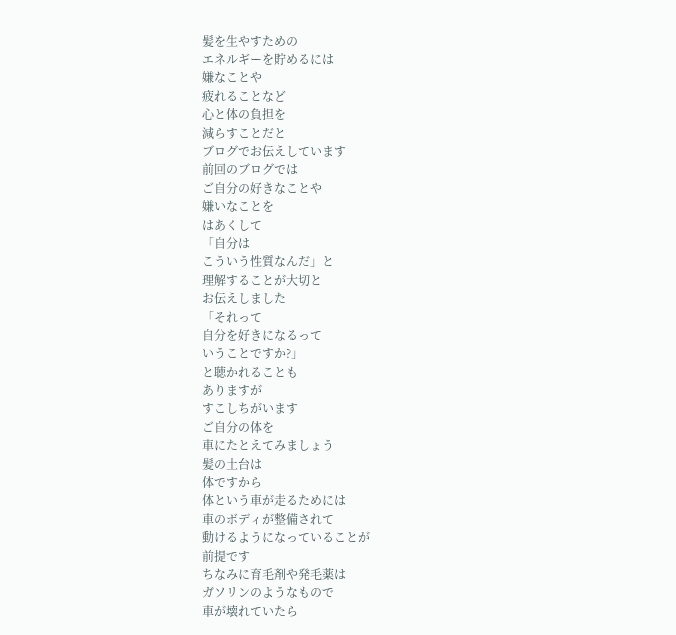髪を生やすための
エネルギーを貯めるには
嫌なことや
疲れることなど
心と体の負担を
減らすことだと
ブログでお伝えしています
前回のブログでは
ご自分の好きなことや
嫌いなことを
はあくして
「自分は
こういう性質なんだ」と
理解することが大切と
お伝えしました
「それって
自分を好きになるって
いうことですか?」
と聴かれることも
ありますが
すこしちがいます
ご自分の体を
車にたとえてみましょう
髪の土台は
体ですから
体という車が走るためには
車のボディが整備されて
動けるようになっていることが
前提です
ちなみに育毛剤や発毛薬は
ガソリンのようなもので
車が壊れていたら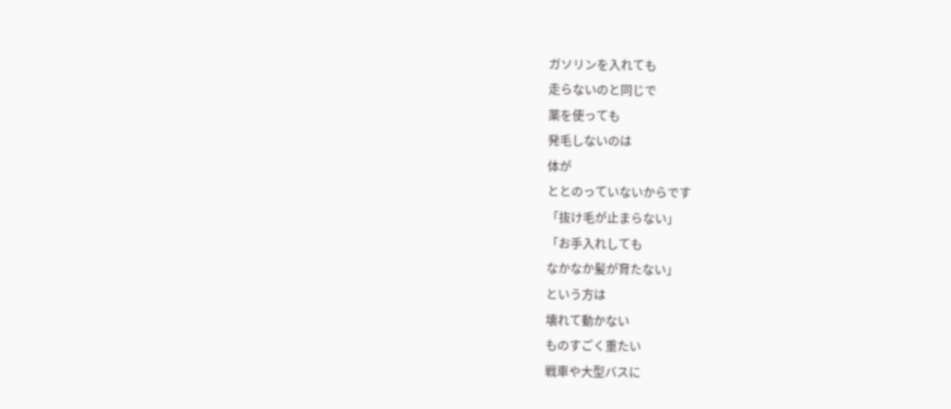ガソリンを入れても
走らないのと同じで
薬を使っても
発毛しないのは
体が
ととのっていないからです
「抜け毛が止まらない」
「お手入れしても
なかなか髪が育たない」
という方は
壊れて動かない
ものすごく重たい
戦車や大型バスに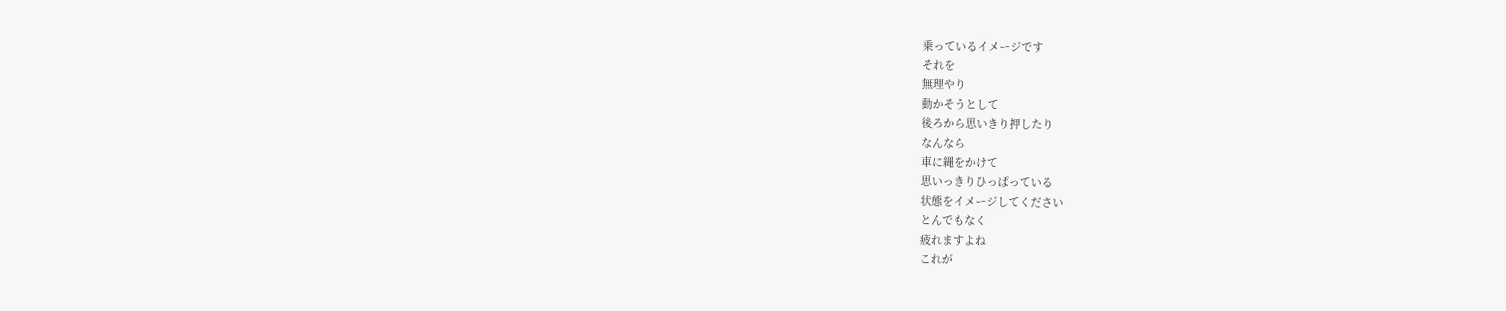乗っているイメージです
それを
無理やり
動かそうとして
後ろから思いきり押したり
なんなら
車に縄をかけて
思いっきりひっぱっている
状態をイメージしてください
とんでもなく
疲れますよね
これが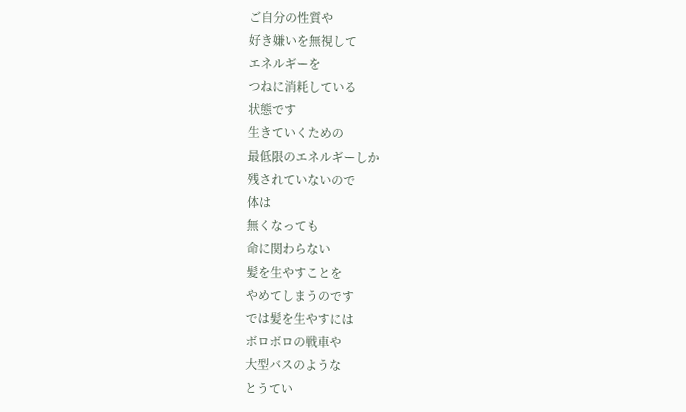ご自分の性質や
好き嫌いを無視して
エネルギーを
つねに消耗している
状態です
生きていくための
最低限のエネルギーしか
残されていないので
体は
無くなっても
命に関わらない
髪を生やすことを
やめてしまうのです
では髪を生やすには
ボロボロの戦車や
大型バスのような
とうてい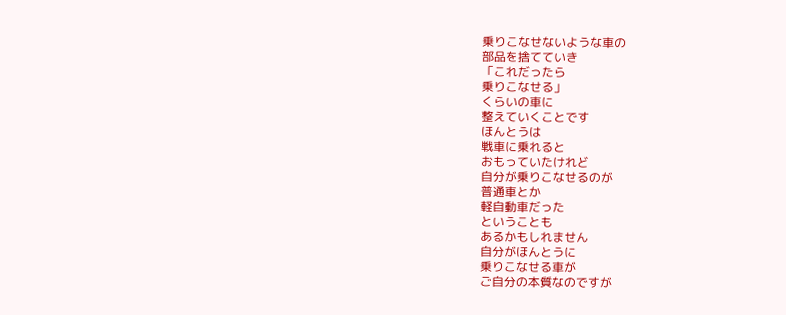乗りこなせないような車の
部品を捨てていき
「これだったら
乗りこなせる」
くらいの車に
整えていくことです
ほんとうは
戦車に乗れると
おもっていたけれど
自分が乗りこなせるのが
普通車とか
軽自動車だった
ということも
あるかもしれません
自分がほんとうに
乗りこなせる車が
ご自分の本質なのですが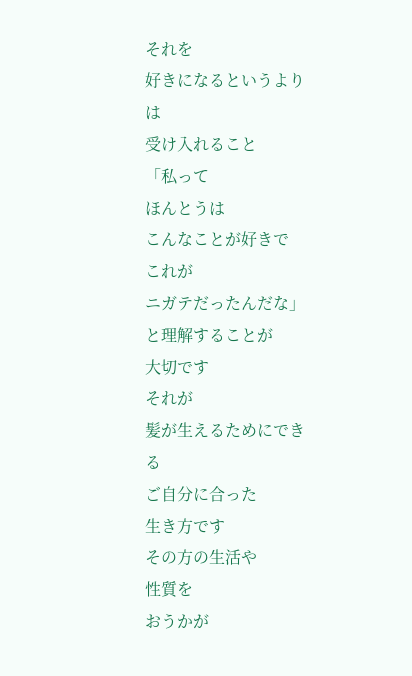それを
好きになるというよりは
受け入れること
「私って
ほんとうは
こんなことが好きで
これが
ニガテだったんだな」
と理解することが
大切です
それが
髪が生えるためにできる
ご自分に合った
生き方です
その方の生活や
性質を
おうかが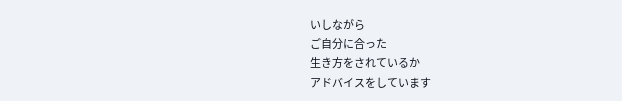いしながら
ご自分に合った
生き方をされているか
アドバイスをしています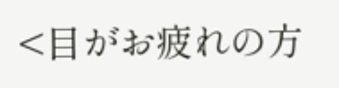<目がお疲れの方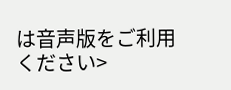は音声版をご利用ください>